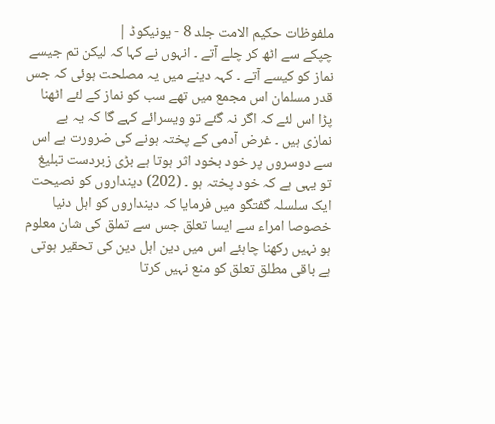ملفوظات حکیم الامت جلد 8 - یونیکوڈ |
چپکے سے اٹھ کر چلے آتے ۔ انہوں نے کہا کہ لیکن تم جیسے نماز کو کیسے آتے ۔ کہہ دینے میں یہ مصلحت ہوئی کہ جس قدر مسلمان اس مجمع میں تھے سب کو نماز کے لئے اٹھنا پڑا اس لئے کہ اگر نہ گئے تو ویسرائے کہے گا کہ یہ بے نمازی ہیں ۔ غرض آدمی کے پختہ ہونے کی ضرورت ہے اس سے دوسروں پر خود بخود اثر ہوتا ہے بڑی زبردست تبلیغ تو یہی ہے کہ خود پختہ ہو ۔ (202) دینداروں کو نصیحت ایک سلسلہ گفتگو میں فرمایا کہ دینداروں کو اہل دنیا خصوصا امراء سے ایسا تعلق جس سے تملق کی شان معلوم ہو نہیں رکھنا چاہئے اس میں دین اہل دین کی تحقیر ہوتی ہے باقی مطلق تعلق کو منع نہیں کرتا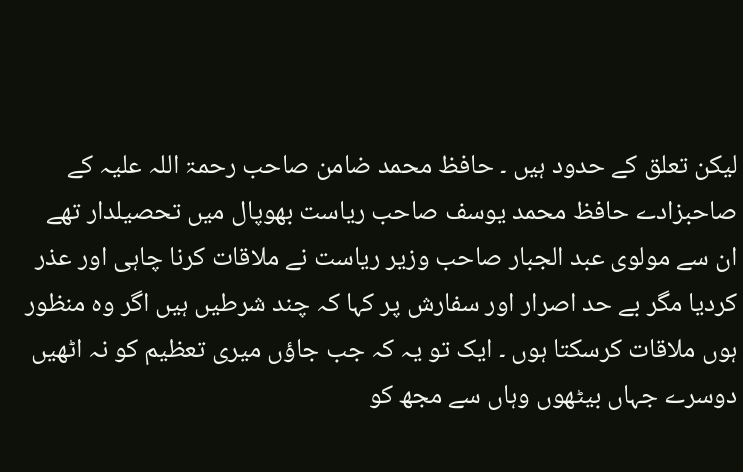لیکن تعلق کے حدود ہیں ۔ حافظ محمد ضامن صاحب رحمۃ اللہ علیہ کے صاحبزادے حافظ محمد یوسف صاحب ریاست بھوپال میں تحصیلدار تھے ان سے مولوی عبد الجبار صاحب وزیر ریاست نے ملاقات کرنا چاہی اور عذر کردیا مگر بے حد اصرار اور سفارش پر کہا کہ چند شرطیں ہیں اگر وہ منظور ہوں ملاقات کرسکتا ہوں ۔ ایک تو یہ کہ جب جاؤں میری تعظیم کو نہ اٹھیں دوسرے جہاں بیٹھوں وہاں سے مجھ کو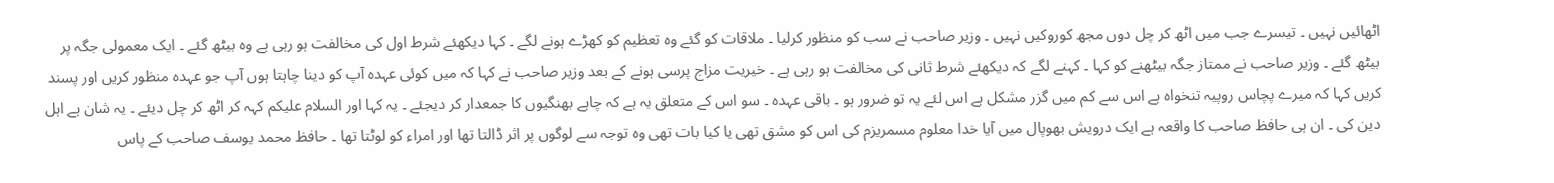اٹھائیں نہیں ۔ تیسرے جب میں اٹھ کر چل دوں مجھ کوروکیں نہیں ۔ وزیر صاحب نے سب کو منظور کرلیا ۔ ملاقات کو گئے وہ تعظیم کو کھڑے ہونے لگے ۔ کہا دیکھئے شرط اول کی مخالفت ہو رہی ہے وہ بیٹھ گئے ۔ ایک معمولی جگہ پر بیٹھ گئے ۔ وزیر صاحب نے ممتاز جگہ بیٹھنے کو کہا ۔ کہنے لگے کہ دیکھئے شرط ثانی کی مخالفت ہو رہی ہے ۔ خیریت مزاج پرسی ہونے کے بعد وزیر صاحب نے کہا کہ میں کوئی عہدہ آپ کو دینا چاہتا ہوں آپ جو عہدہ منظور کریں اور پسند کریں کہا کہ میرے پچاس روپیہ تنخواہ ہے اس سے کم میں گزر مشکل ہے اس لئے یہ تو ضرور ہو ۔ باقی عہدہ ۔ سو اس کے متعلق یہ ہے کہ چاہے بھنگیوں کا جمعدار کر دیجئے ۔ یہ کہا اور السلام علیکم کہہ کر اٹھ کر چل دیئے ۔ یہ شان ہے اہل دین کی ۔ ان ہی حافظ صاحب کا واقعہ ہے ایک درویش بھوپال میں آیا خدا معلوم مسمریزم کی اس کو مشق تھی یا کیا بات تھی وہ توجہ سے لوگوں پر اثر ڈالتا تھا اور امراء کو لوٹتا تھا ۔ حافظ محمد یوسف صاحب کے پاس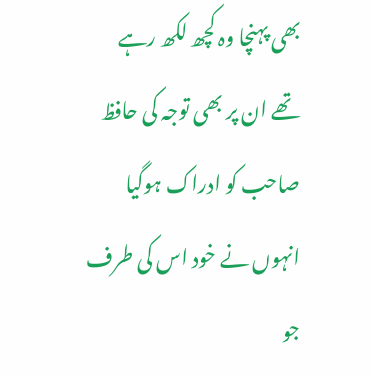بھی پہنچا وہ کچھ لکھ رہے تھے ان پر بھی توجہ کی حافظ صاحب کو ادراک ہوگیا انہوں نے خود اس کی طرف جو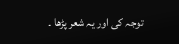توجہ کی اور یہ شعر پڑھا ۔